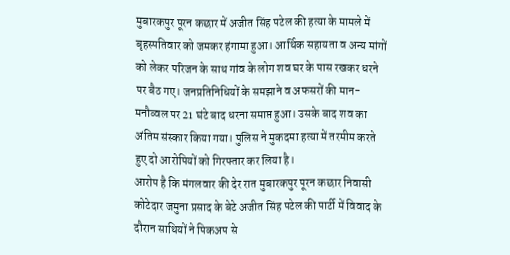मुबारकपुर पूरन कछार में अजीत सिंह पटेल की हत्या के मामले में बृहस्पतिवार को जमकर हंगामा हुआ। आर्थिक सहायता व अन्य मांगों को लेकर परिजन के साथ गांव के लोग शव घर के पास रखकर धरने पर बैठ गए। जनप्रतिनिधियों के समझाने व अफसरों की मान-मनौव्वल पर 21 घंटे बाद धरना समाप्त हुआ। उसके बाद शव का अंतिम संस्कार किया गया। पुलिस ने मुकदमा हत्या में तरमीम करते हुए दो आरोपियों को गिरफ्तार कर लिया है।
आरोप है कि मंगलवार की देर रात मुबारकपुर पूरन कछार निवासी कोटेदार जमुना प्रसाद के बेटे अजीत सिंह पटेल की पार्टी में विवाद के दौरान साथियों ने पिकअप से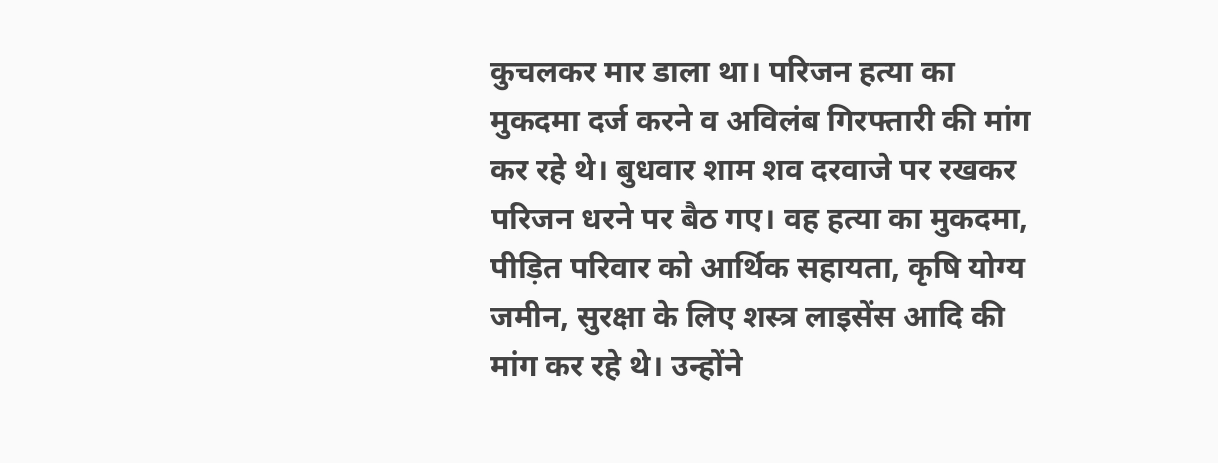कुचलकर मार डाला था। परिजन हत्या का मुकदमा दर्ज करने व अविलंब गिरफ्तारी की मांग कर रहे थे। बुधवार शाम शव दरवाजे पर रखकर परिजन धरने पर बैठ गए। वह हत्या का मुकदमा, पीड़ित परिवार को आर्थिक सहायता, कृषि योग्य जमीन, सुरक्षा के लिए शस्त्र लाइसेंस आदि की मांग कर रहे थे। उन्होंने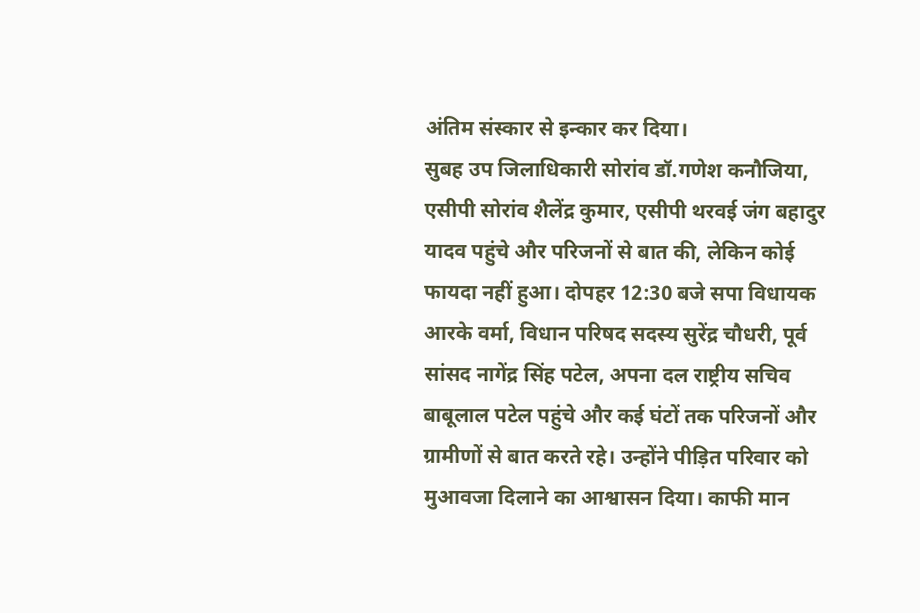अंतिम संस्कार से इन्कार कर दिया।
सुबह उप जिलाधिकारी सोरांव डॉ.गणेश कनौजिया, एसीपी सोरांव शैलेंद्र कुमार, एसीपी थरवई जंग बहादुर यादव पहुंचे और परिजनों से बात की, लेकिन कोई फायदा नहीं हुआ। दोपहर 12:30 बजे सपा विधायक आरके वर्मा, विधान परिषद सदस्य सुरेंद्र चौधरी, पूर्व सांसद नागेंद्र सिंह पटेल, अपना दल राष्ट्रीय सचिव बाबूलाल पटेल पहुंचे और कई घंटों तक परिजनों और ग्रामीणों से बात करते रहे। उन्होंने पीड़ित परिवार को मुआवजा दिलाने का आश्वासन दिया। काफी मान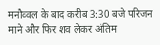मनौव्वल के बाद करीब 3:30 बजे परिजन माने और फिर शव लेकर अंतिम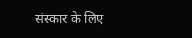संस्कार के लिए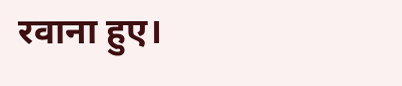रवाना हुए।